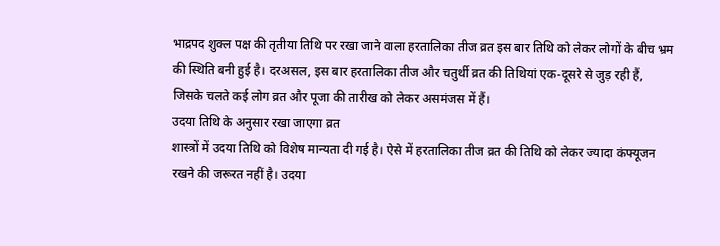भाद्रपद शुक्ल पक्ष की तृतीया तिथि पर रखा जाने वाला हरतालिका तीज व्रत इस बार तिथि को लेकर लोगों के बीच भ्रम की स्थिति बनी हुई है। दरअसल, इस बार हरतालिका तीज और चतुर्थी व्रत की तिथियां एक-दूसरे से जुड़ रही हैं, जिसके चलते कई लोग व्रत और पूजा की तारीख को लेकर असमंजस में हैं।
उदया तिथि के अनुसार रखा जाएगा व्रत
शास्त्रों में उदया तिथि को विशेष मान्यता दी गई है। ऐसे में हरतालिका तीज व्रत की तिथि को लेकर ज्यादा कंफ्यूजन रखने की जरूरत नहीं है। उदया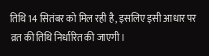तिथि 14 सितंबर को मिल रही है, इसलिए इसी आधार पर व्रत की तिथि निर्धारित की जाएगी।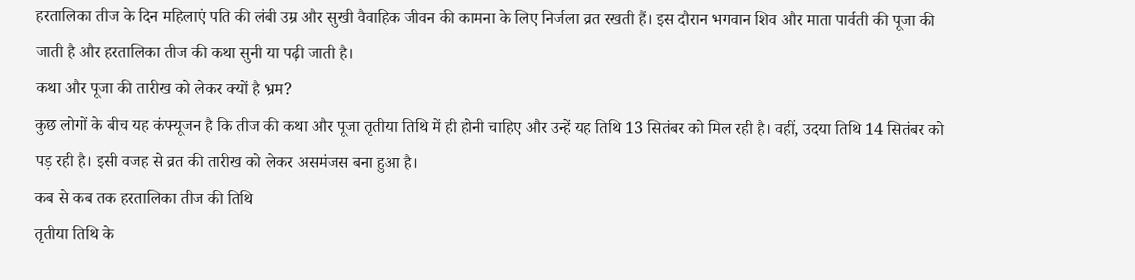हरतालिका तीज के दिन महिलाएं पति की लंबी उम्र और सुखी वैवाहिक जीवन की कामना के लिए निर्जला व्रत रखती हैं। इस दौरान भगवान शिव और माता पार्वती की पूजा की जाती है और हरतालिका तीज की कथा सुनी या पढ़ी जाती है।
कथा और पूजा की तारीख को लेकर क्यों है भ्रम?
कुछ लोगों के बीच यह कंफ्यूजन है कि तीज की कथा और पूजा तृतीया तिथि में ही होनी चाहिए और उन्हें यह तिथि 13 सितंबर को मिल रही है। वहीं, उदया तिथि 14 सितंबर को पड़ रही है। इसी वजह से व्रत की तारीख को लेकर असमंजस बना हुआ है।
कब से कब तक हरतालिका तीज की तिथि
तृतीया तिथि के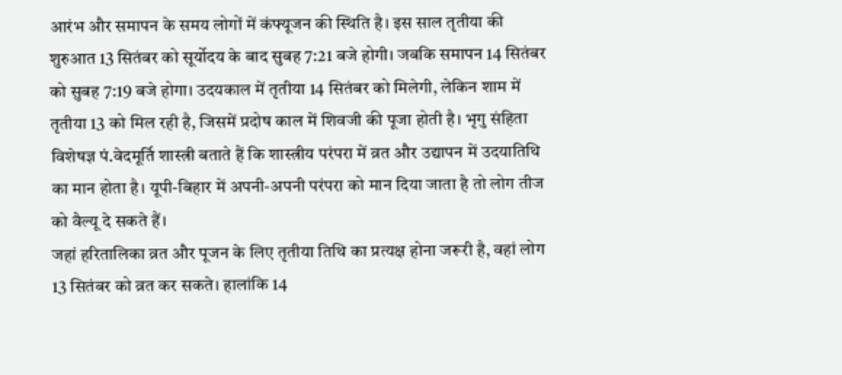आरंभ और समापन के समय लोगों में कंफ्यूजन की स्थिति है। इस साल तृतीया की शुरुआत 13 सितंबर को सूर्योदय के बाद सुबह 7:21 बजे होगी। जबकि समापन 14 सितंबर को सुबह 7:19 बजे होगा। उदयकाल में तृतीया 14 सितंबर को मिलेगी, लेकिन शाम में तृतीया 13 को मिल रही है, जिसमें प्रदोष काल में शिवजी की पूजा होती है। भृगु संहिता विशेषज्ञ पं.वेदमूर्ति शास्त्री बताते हैं कि शास्त्रीय परंपरा में व्रत और उद्यापन में उदयातिथि का मान होता है। यूपी-बिहार में अपनी-अपनी परंपरा को मान दिया जाता है तो लोग तीज को वैल्यू दे सकते हैं।
जहां हरितालिका व्रत और पूजन के लिए तृतीया तिथि का प्रत्यक्ष होना जरूरी है, वहां लोग 13 सितंबर को व्रत कर सकते। हालांकि 14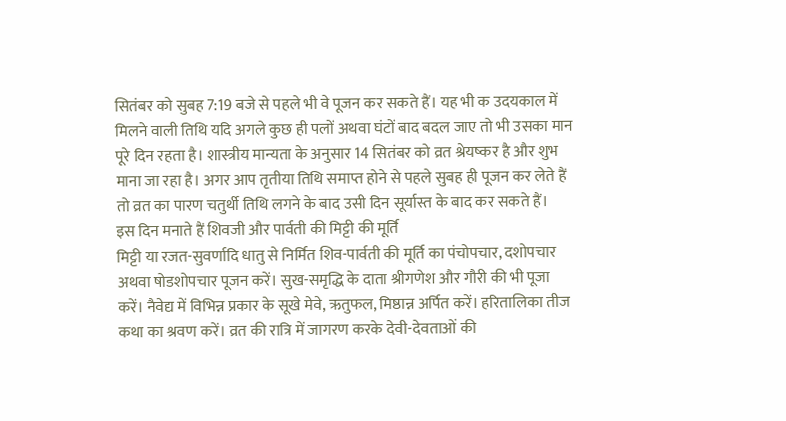सितंबर को सुबह 7:19 बजे से पहले भी वे पूजन कर सकते हैं। यह भी क उदयकाल में मिलने वाली तिथि यदि अगले कुछ ही पलों अथवा घंटों बाद बदल जाए तो भी उसका मान पूरे दिन रहता है। शास्त्रीय मान्यता के अनुसार 14 सितंबर को व्रत श्रेयष्कर है और शुभ माना जा रहा है। अगर आप तृतीया तिथि समाप्त होने से पहले सुबह ही पूजन कर लेते हैं तो व्रत का पारण चतुर्थी तिथि लगने के बाद उसी दिन सूर्यास्त के बाद कर सकते हैं।
इस दिन मनाते हैं शिवजी और पार्वती की मिट्टी की मूर्ति
मिट्टी या रजत-सुवर्णादि धातु से निर्मित शिव-पार्वती की मूर्ति का पंचोपचार, दशोपचार अथवा षोडशोपचार पूजन करें। सुख-समृद्धि के दाता श्रीगणेश और गौरी की भी पूजा करें। नैवेद्य में विभिन्न प्रकार के सूखे मेवे, ऋतुफल, मिष्ठान्न अर्पित करें। हरितालिका तीज कथा का श्रवण करें। व्रत की रात्रि में जागरण करके देवी-देवताओं की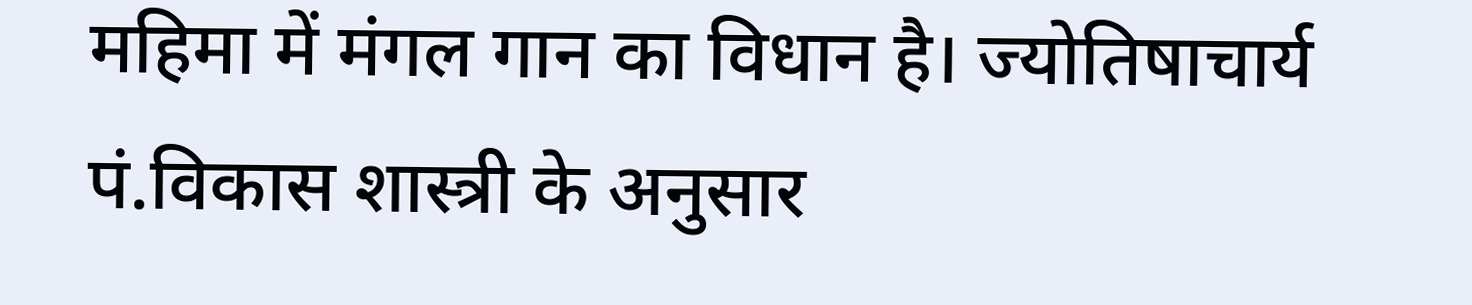महिमा में मंगल गान का विधान है। ज्योतिषाचार्य पं.विकास शास्त्री के अनुसार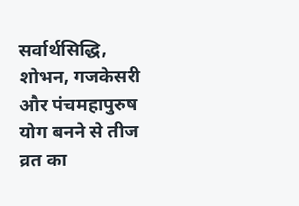सर्वार्थसिद्धि, शोभन, गजकेसरी और पंचमहापुरुष योग बनने से तीज व्रत का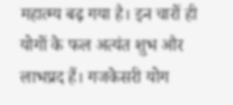महात्म्य बढ़ गया है। इन चारों ही योगों के फल अत्यंत शुभ और लाभप्रद हैं। गजकेसरी योग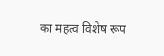का महत्व विशेष रूप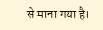से माना गया है।